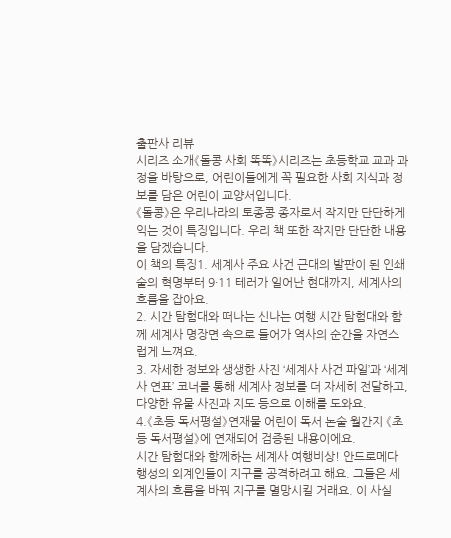출판사 리뷰
시리즈 소개《돌콩 사회 똑똑》시리즈는 초등학교 교과 과정을 바탕으로, 어린이들에게 꼭 필요한 사회 지식과 정보를 담은 어린이 교양서입니다.
《돌콩》은 우리나라의 토종콩 종자로서 작지만 단단하게 익는 것이 특징입니다. 우리 책 또한 작지만 단단한 내용을 담겠습니다.
이 책의 특징1. 세계사 주요 사건 근대의 발판이 된 인쇄술의 혁명부터 9·11 테러가 일어난 현대까지, 세계사의 흐름을 잡아요.
2. 시간 탐험대와 떠나는 신나는 여행 시간 탐험대와 함께 세계사 명장면 속으로 들어가 역사의 순간을 자연스럽게 느껴요.
3. 자세한 정보와 생생한 사진 ‘세계사 사건 파일’과 ‘세계사 연표’ 코너를 통해 세계사 정보를 더 자세히 전달하고, 다양한 유물 사진과 지도 등으로 이해를 도와요.
4.《초등 독서평설》연재물 어린이 독서 논술 월간지 《초등 독서평설》에 연재되어 검증된 내용이에요.
시간 탐험대와 함께하는 세계사 여행비상! 안드로메다 행성의 외계인들이 지구를 공격하려고 해요. 그들은 세계사의 흐름을 바꿔 지구를 멸망시킬 거래요. 이 사실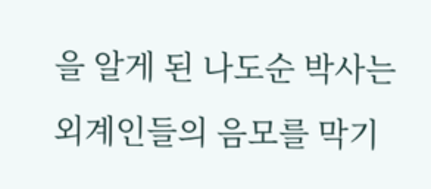을 알게 된 나도순 박사는 외계인들의 음모를 막기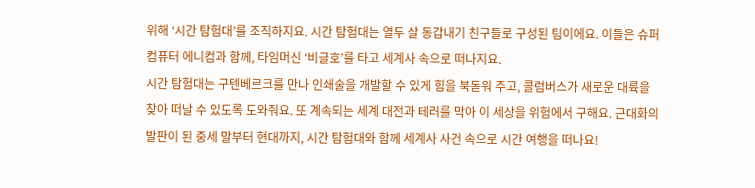위해 ‘시간 탐험대’를 조직하지요. 시간 탐험대는 열두 살 동갑내기 친구들로 구성된 팀이에요. 이들은 슈퍼컴퓨터 에니컴과 함께, 타임머신 ‘비글호’를 타고 세계사 속으로 떠나지요.
시간 탐험대는 구텐베르크를 만나 인쇄술을 개발할 수 있게 힘을 북돋워 주고, 콜럼버스가 새로운 대륙을 찾아 떠날 수 있도록 도와줘요. 또 계속되는 세계 대전과 테러를 막아 이 세상을 위험에서 구해요. 근대화의 발판이 된 중세 말부터 현대까지, 시간 탐험대와 함께 세계사 사건 속으로 시간 여행을 떠나요!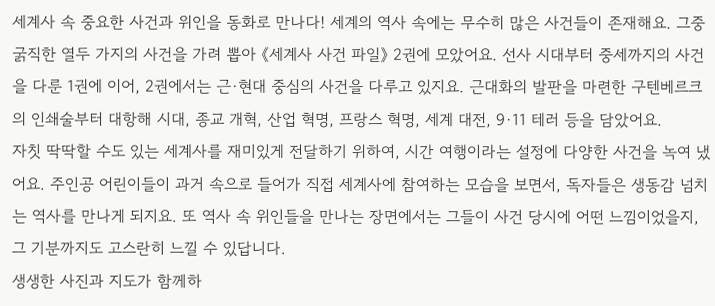세계사 속 중요한 사건과 위인을 동화로 만나다! 세계의 역사 속에는 무수히 많은 사건들이 존재해요. 그중 굵직한 열두 가지의 사건을 가려 뽑아 《세계사 사건 파일》 2권에 모았어요. 선사 시대부터 중세까지의 사건을 다룬 1권에 이어, 2권에서는 근·현대 중심의 사건을 다루고 있지요. 근대화의 발판을 마련한 구텐베르크의 인쇄술부터 대항해 시대, 종교 개혁, 산업 혁명, 프랑스 혁명, 세계 대전, 9·11 테러 등을 담았어요.
자칫 딱딱할 수도 있는 세계사를 재미있게 전달하기 위하여, 시간 여행이라는 설정에 다양한 사건을 녹여 냈어요. 주인공 어린이들이 과거 속으로 들어가 직접 세계사에 참여하는 모습을 보면서, 독자들은 생동감 넘치는 역사를 만나게 되지요. 또 역사 속 위인들을 만나는 장면에서는 그들이 사건 당시에 어떤 느낌이었을지, 그 기분까지도 고스란히 느낄 수 있답니다.
생생한 사진과 지도가 함께하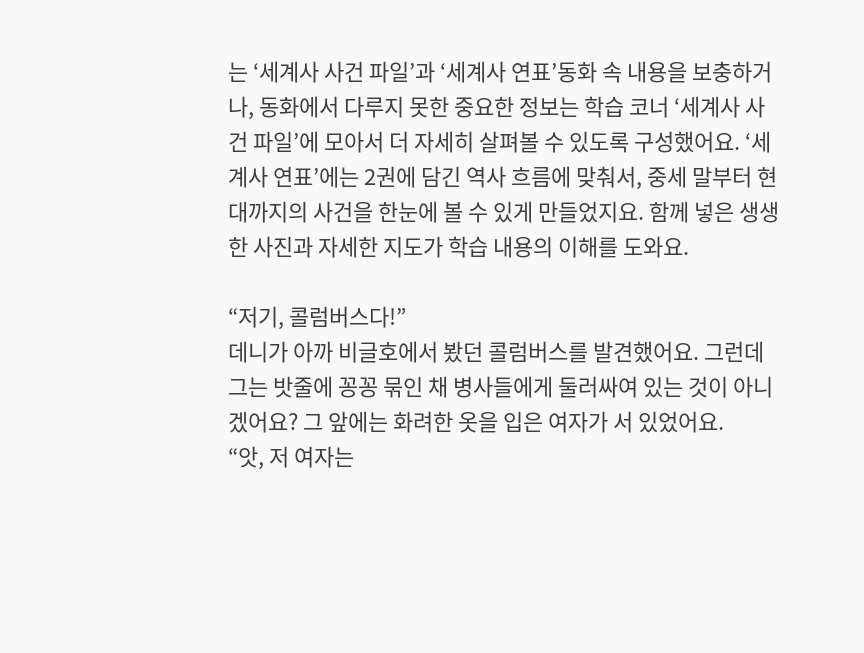는 ‘세계사 사건 파일’과 ‘세계사 연표’동화 속 내용을 보충하거나, 동화에서 다루지 못한 중요한 정보는 학습 코너 ‘세계사 사건 파일’에 모아서 더 자세히 살펴볼 수 있도록 구성했어요. ‘세계사 연표’에는 2권에 담긴 역사 흐름에 맞춰서, 중세 말부터 현대까지의 사건을 한눈에 볼 수 있게 만들었지요. 함께 넣은 생생한 사진과 자세한 지도가 학습 내용의 이해를 도와요.

“저기, 콜럼버스다!”
데니가 아까 비글호에서 봤던 콜럼버스를 발견했어요. 그런데 그는 밧줄에 꽁꽁 묶인 채 병사들에게 둘러싸여 있는 것이 아니겠어요? 그 앞에는 화려한 옷을 입은 여자가 서 있었어요.
“앗, 저 여자는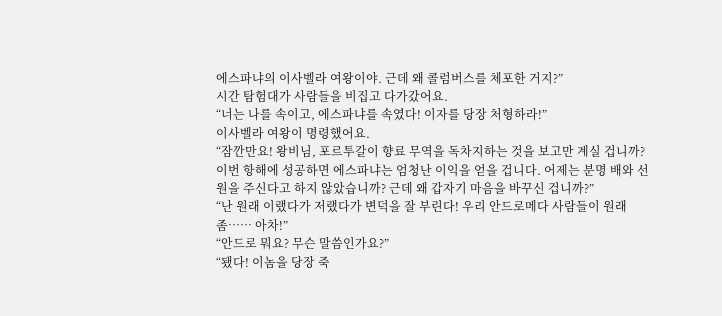에스파냐의 이사벨라 여왕이야. 근데 왜 콜럼버스를 체포한 거지?”
시간 탐험대가 사람들을 비집고 다가갔어요.
“너는 나를 속이고, 에스파냐를 속였다! 이자를 당장 처형하라!”
이사벨라 여왕이 명령했어요.
“잠깐만요! 왕비님, 포르투갈이 향료 무역을 독차지하는 것을 보고만 계실 겁니까? 이번 항해에 성공하면 에스파냐는 엄청난 이익을 얻을 겁니다. 어제는 분명 배와 선원을 주신다고 하지 않았습니까? 근데 왜 갑자기 마음을 바꾸신 겁니까?”
“난 원래 이랬다가 저랬다가 변덕을 잘 부린다! 우리 안드로메다 사람들이 원래 좀…… 아차!”
“안드로 뭐요? 무슨 말씀인가요?”
“됐다! 이놈을 당장 죽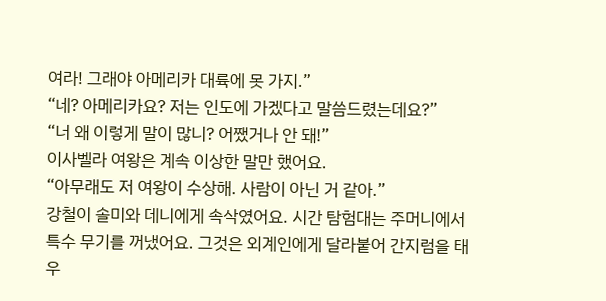여라! 그래야 아메리카 대륙에 못 가지.”
“네? 아메리카요? 저는 인도에 가겠다고 말씀드렸는데요?”
“너 왜 이렇게 말이 많니? 어쨌거나 안 돼!”
이사벨라 여왕은 계속 이상한 말만 했어요.
“아무래도 저 여왕이 수상해. 사람이 아닌 거 같아.”
강철이 솔미와 데니에게 속삭였어요. 시간 탐험대는 주머니에서 특수 무기를 꺼냈어요. 그것은 외계인에게 달라붙어 간지럼을 태우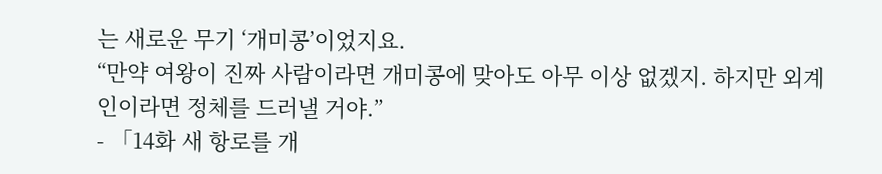는 새로운 무기 ‘개미콩’이었지요.
“만약 여왕이 진짜 사람이라면 개미콩에 맞아도 아무 이상 없겠지. 하지만 외계인이라면 정체를 드러낼 거야.”
- 「14화 새 항로를 개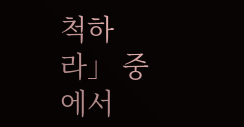척하라」 중에서